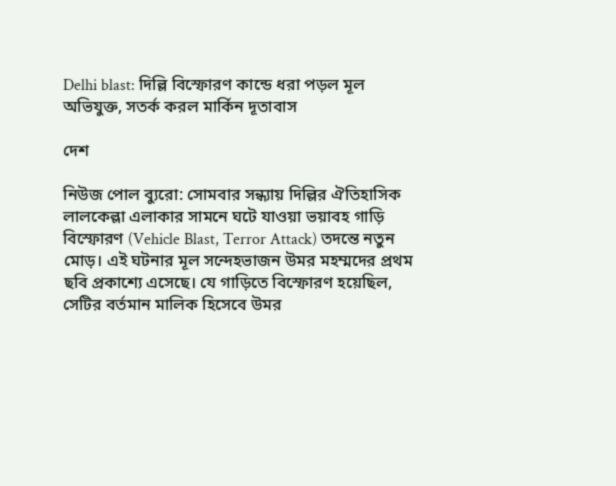Delhi blast: দিল্লি বিস্ফোরণ কান্ডে ধরা পড়ল মূল অভিযুক্ত, সতর্ক করল মার্কিন দূতাবাস

দেশ

নিউজ পোল ব্যুরো: সোমবার সন্ধ্যায় দিল্লির ঐতিহাসিক লালকেল্লা এলাকার সামনে ঘটে যাওয়া ভয়াবহ গাড়ি বিস্ফোরণ (Vehicle Blast, Terror Attack) তদন্তে নতুন মোড়। এই ঘটনার মূল সন্দেহভাজন উমর মহম্মদের প্রথম ছবি প্রকাশ্যে এসেছে। যে গাড়িতে বিস্ফোরণ হয়েছিল, সেটির বর্তমান মালিক হিসেবে উমর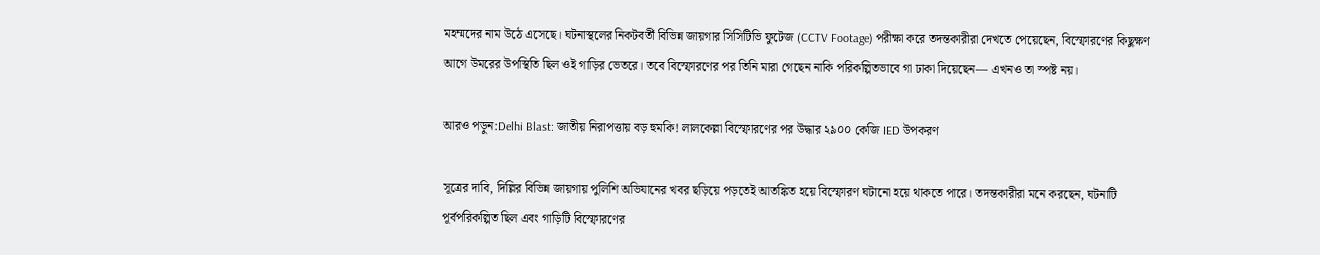মহম্মদের নাম উঠে এসেছে। ঘটনাস্থলের নিকটবর্তী বিভিন্ন জায়গার সিসিটিভি ফুটেজ (CCTV Footage) পরীক্ষা করে তদন্তকারীরা দেখতে পেয়েছেন, বিস্ফোরণের কিছুক্ষণ আগে উমরের উপস্থিতি ছিল ওই গাড়ির ভেতরে। তবে বিস্ফোরণের পর তিনি মারা গেছেন নাকি পরিকল্পিতভাবে গা ঢাকা দিয়েছেন— এখনও তা স্পষ্ট নয়।

আরও পড়ুন:Delhi Blast: জাতীয় নিরাপত্তায় বড় হুমকি! লালকেল্লা বিস্ফোরণের পর উদ্ধার ২৯০০ কেজি IED উপকরণ

সূত্রের দাবি, দিল্লির বিভিন্ন জায়গায় পুলিশি অভিযানের খবর ছড়িয়ে পড়তেই আতঙ্কিত হয়ে বিস্ফোরণ ঘটানো হয়ে থাকতে পারে। তদন্তকারীরা মনে করছেন, ঘটনাটি পূর্বপরিকল্পিত ছিল এবং গাড়িটি বিস্ফোরণের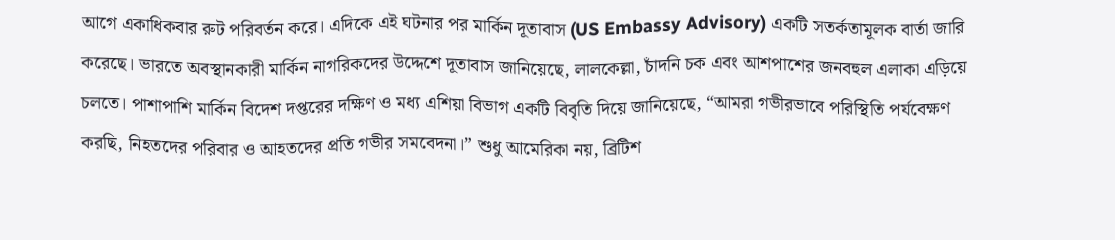আগে একাধিকবার রুট পরিবর্তন করে। এদিকে এই ঘটনার পর মার্কিন দূতাবাস (US Embassy Advisory) একটি সতর্কতামূলক বার্তা জারি করেছে। ভারতে অবস্থানকারী মার্কিন নাগরিকদের উদ্দেশে দূতাবাস জানিয়েছে, লালকেল্লা, চাঁদনি চক এবং আশপাশের জনবহুল এলাকা এড়িয়ে চলতে। পাশাপাশি মার্কিন বিদেশ দপ্তরের দক্ষিণ ও মধ্য এশিয়া বিভাগ একটি বিবৃতি দিয়ে জানিয়েছে, “আমরা গভীরভাবে পরিস্থিতি পর্যবেক্ষণ করছি, নিহতদের পরিবার ও আহতদের প্রতি গভীর সমবেদনা।” শুধু আমেরিকা নয়, ব্রিটিশ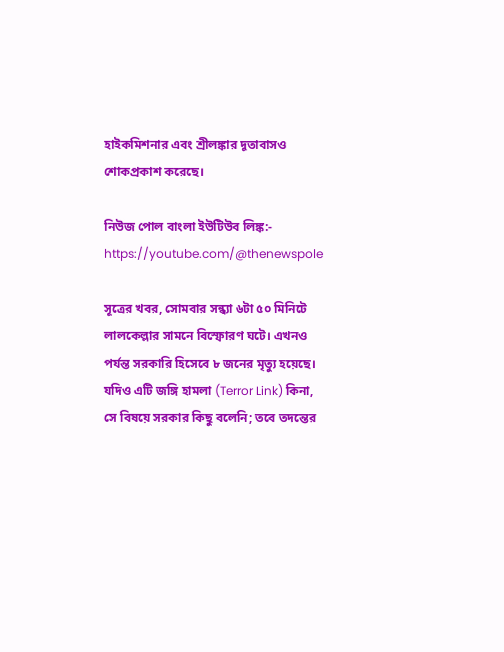হাইকমিশনার এবং শ্রীলঙ্কার দূতাবাসও শোকপ্রকাশ করেছে।

নিউজ পোল বাংলা ইউটিউব লিঙ্ক:- https://youtube.com/@thenewspole

সূত্রের খবর, সোমবার সন্ধ্যা ৬টা ৫০ মিনিটে লালকেল্লার সামনে বিস্ফোরণ ঘটে। এখনও পর্যন্ত সরকারি হিসেবে ৮ জনের মৃত্যু হয়েছে। যদিও এটি জঙ্গি হামলা (Terror Link) কিনা, সে বিষয়ে সরকার কিছু বলেনি; তবে তদন্তের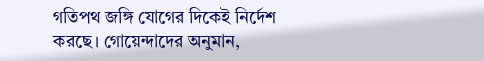গতিপথ জঙ্গি যোগের দিকেই নির্দেশ করছে। গোয়েন্দাদের অনুমান,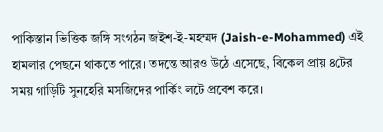পাকিস্তান ভিত্তিক জঙ্গি সংগঠন জইশ-ই-মহম্মদ (Jaish-e-Mohammed) এই হামলার পেছনে থাকতে পারে। তদন্তে আরও উঠে এসেছে, বিকেল প্রায় ৪টের সময় গাড়িটি সুনহেরি মসজিদের পার্কিং লটে প্রবেশ করে।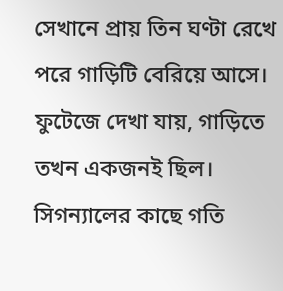সেখানে প্রায় তিন ঘণ্টা রেখে পরে গাড়িটি বেরিয়ে আসে। ফুটেজে দেখা যায়, গাড়িতে তখন একজনই ছিল। সিগন্যালের কাছে গতি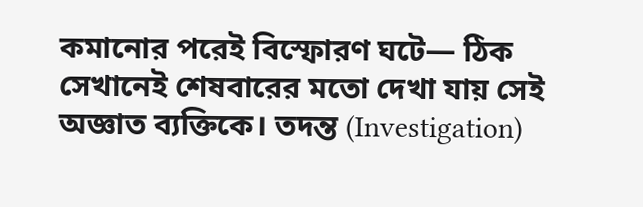কমানোর পরেই বিস্ফোরণ ঘটে— ঠিক সেখানেই শেষবারের মতো দেখা যায় সেই অজ্ঞাত ব্যক্তিকে। তদন্ত (Investigation)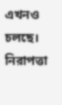এখনও চলছে। নিরাপত্তা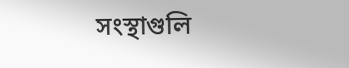সংস্থাগুলি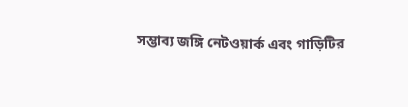সম্ভাব্য জঙ্গি নেটওয়ার্ক এবং গাড়িটির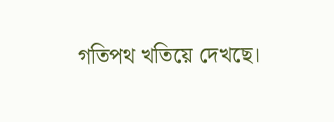গতিপথ খতিয়ে দেখছে।